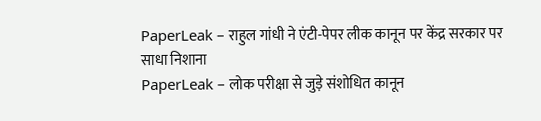PaperLeak – राहुल गांधी ने एंटी-पेपर लीक कानून पर केंद्र सरकार पर साधा निशाना
PaperLeak – लोक परीक्षा से जुड़े संशोधित कानून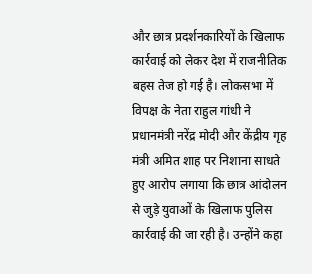और छात्र प्रदर्शनकारियों के खिलाफ कार्रवाई को लेकर देश में राजनीतिक बहस तेज हो गई है। लोकसभा में विपक्ष के नेता राहुल गांधी ने प्रधानमंत्री नरेंद्र मोदी और केंद्रीय गृह मंत्री अमित शाह पर निशाना साधते हुए आरोप लगाया कि छात्र आंदोलन से जुड़े युवाओं के खिलाफ पुलिस कार्रवाई की जा रही है। उन्होंने कहा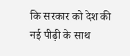कि सरकार को देश की नई पीढ़ी के साथ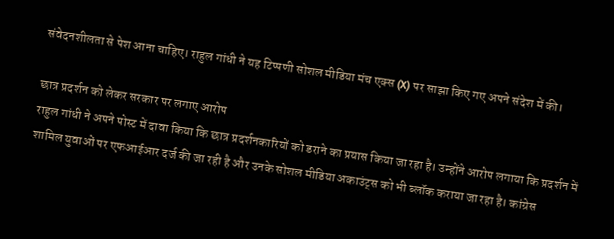संवेदनशीलता से पेश आना चाहिए। राहुल गांधी ने यह टिप्पणी सोशल मीडिया मंच एक्स (X) पर साझा किए गए अपने संदेश में की।

छात्र प्रदर्शन को लेकर सरकार पर लगाए आरोप
राहुल गांधी ने अपने पोस्ट में दावा किया कि छात्र प्रदर्शनकारियों को डराने का प्रयास किया जा रहा है। उन्होंने आरोप लगाया कि प्रदर्शन में शामिल युवाओं पर एफआईआर दर्ज की जा रही है और उनके सोशल मीडिया अकाउंट्स को भी ब्लॉक कराया जा रहा है। कांग्रेस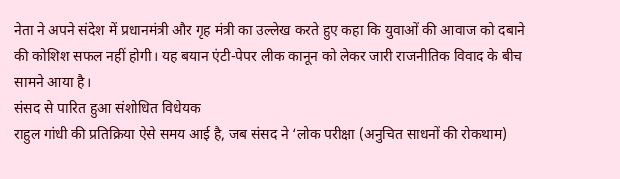नेता ने अपने संदेश में प्रधानमंत्री और गृह मंत्री का उल्लेख करते हुए कहा कि युवाओं की आवाज को दबाने की कोशिश सफल नहीं होगी। यह बयान एंटी-पेपर लीक कानून को लेकर जारी राजनीतिक विवाद के बीच सामने आया है।
संसद से पारित हुआ संशोधित विधेयक
राहुल गांधी की प्रतिक्रिया ऐसे समय आई है, जब संसद ने ‘लोक परीक्षा (अनुचित साधनों की रोकथाम)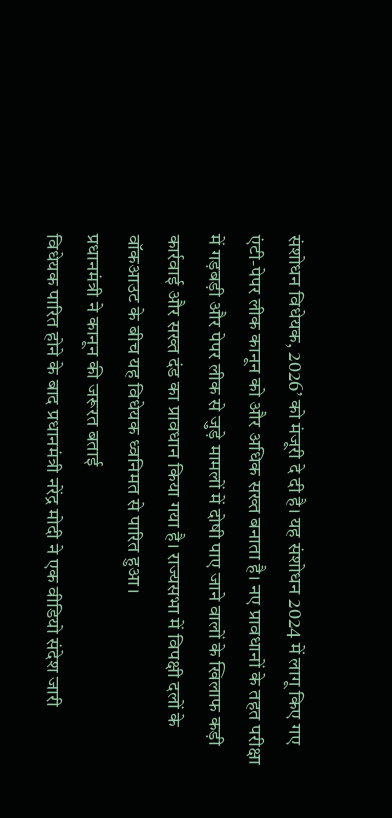संशोधन विधेयक, 2026’ को मंजूरी दे दी है। यह संशोधन 2024 में लागू किए गए एंटी-पेपर लीक कानून को और अधिक सख्त बनाता है। नए प्रावधानों के तहत परीक्षा में गड़बड़ी और पेपर लीक से जुड़े मामलों में दोषी पाए जाने वालों के खिलाफ कड़ी कार्रवाई और सख्त दंड का प्रावधान किया गया है। राज्यसभा में विपक्षी दलों के वॉकआउट के बीच यह विधेयक ध्वनिमत से पारित हुआ।
प्रधानमंत्री ने कानून की जरूरत बताई
विधेयक पारित होने के बाद प्रधानमंत्री नरेंद्र मोदी ने एक वीडियो संदेश जारी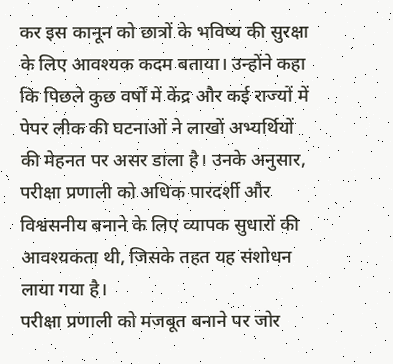कर इस कानून को छात्रों के भविष्य की सुरक्षा के लिए आवश्यक कदम बताया। उन्होंने कहा कि पिछले कुछ वर्षों में केंद्र और कई राज्यों में पेपर लीक की घटनाओं ने लाखों अभ्यर्थियों की मेहनत पर असर डाला है। उनके अनुसार, परीक्षा प्रणाली को अधिक पारदर्शी और विश्वसनीय बनाने के लिए व्यापक सुधारों की आवश्यकता थी, जिसके तहत यह संशोधन लाया गया है।
परीक्षा प्रणाली को मजबूत बनाने पर जोर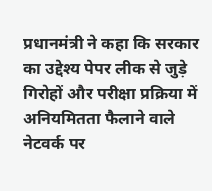प्रधानमंत्री ने कहा कि सरकार का उद्देश्य पेपर लीक से जुड़े गिरोहों और परीक्षा प्रक्रिया में अनियमितता फैलाने वाले नेटवर्क पर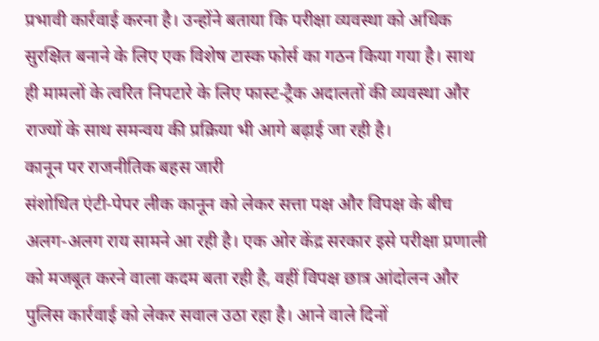प्रभावी कार्रवाई करना है। उन्होंने बताया कि परीक्षा व्यवस्था को अधिक सुरक्षित बनाने के लिए एक विशेष टास्क फोर्स का गठन किया गया है। साथ ही मामलों के त्वरित निपटारे के लिए फास्ट-ट्रैक अदालतों की व्यवस्था और राज्यों के साथ समन्वय की प्रक्रिया भी आगे बढ़ाई जा रही है।
कानून पर राजनीतिक बहस जारी
संशोधित एंटी-पेपर लीक कानून को लेकर सत्ता पक्ष और विपक्ष के बीच अलग-अलग राय सामने आ रही है। एक ओर केंद्र सरकार इसे परीक्षा प्रणाली को मजबूत करने वाला कदम बता रही है, वहीं विपक्ष छात्र आंदोलन और पुलिस कार्रवाई को लेकर सवाल उठा रहा है। आने वाले दिनों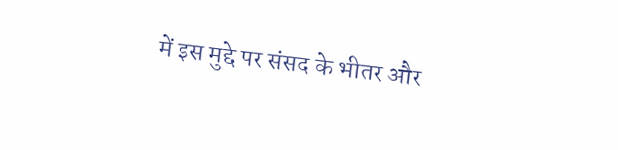में इस मुद्दे पर संसद के भीतर और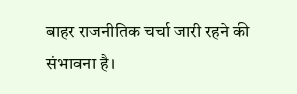बाहर राजनीतिक चर्चा जारी रहने की संभावना है।